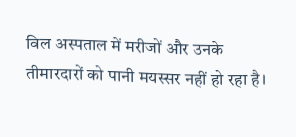विल अस्पताल में मरीजों और उनके तीमारदारों को पानी मयस्सर नहीं हो रहा है।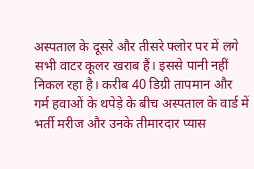अस्पताल के दूसरे और तीसरे फ्लोर पर में लगे सभी वाटर कूलर खराब हैं। इससे पानी नहीं निकल रहा है। करीब 40 डिग्री तापमान और गर्म हवाओं के थपेड़े के बीच अस्पताल के वार्ड में भर्ती मरीज और उनके तीमारदार प्यास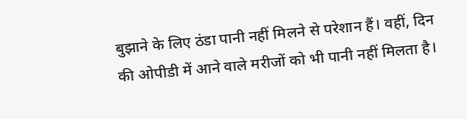बुझाने के लिए ठंडा पानी नहीं मिलने से परेशान हैं। वहीं, दिन की ओपीडी में आने वाले मरीजों को भी पानी नहीं मिलता है।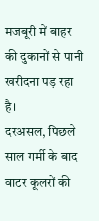मजबूरी में बाहर की दुकानों से पानी खरीदना पड़ रहा है।
दरअसल, पिछले साल गर्मी के बाद वाटर कूलरों की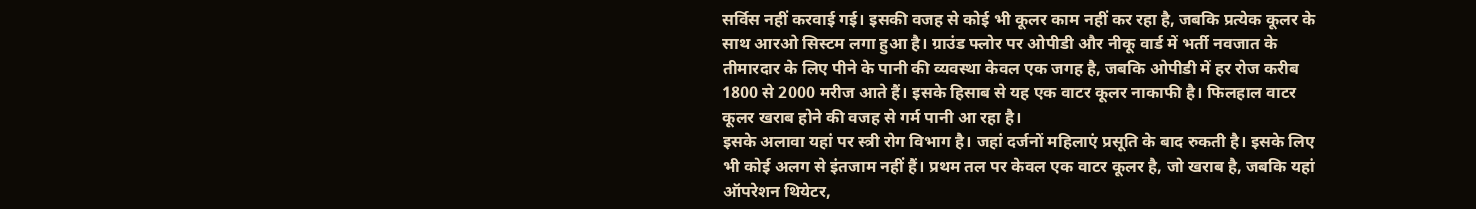सर्विस नहीं करवाई गई। इसकी वजह से कोई भी कूलर काम नहीं कर रहा है, जबकि प्रत्येक कूलर के साथ आरओ सिस्टम लगा हुआ है। ग्राउंड फ्लोर पर ओपीडी और नीकू वार्ड में भर्ती नवजात के तीमारदार के लिए पीने के पानी की व्यवस्था केवल एक जगह है, जबकि ओपीडी में हर रोज करीब 1800 से 2000 मरीज आते हैं। इसके हिसाब से यह एक वाटर कूलर नाकाफी है। फिलहाल वाटर कूलर खराब होने की वजह से गर्म पानी आ रहा है।
इसके अलावा यहां पर स्त्री रोग विभाग है। जहां दर्जनों महिलाएं प्रसूति के बाद रुकती है। इसके लिए भी कोई अलग से इंतजाम नहीं हैं। प्रथम तल पर केवल एक वाटर कूलर है, जो खराब है, जबकि यहां ऑपरेशन थियेटर,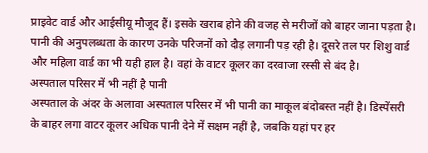प्राइवेट वार्ड और आईसीयू मौजूद हैं। इसके खराब होने की वजह से मरीजों को बाहर जाना पड़ता है। पानी की अनुपलब्धता के कारण उनके परिजनों को दौड़ लगानी पड़ रही है। दूसरे तल पर शिशु वार्ड और महिला वार्ड का भी यही हाल है। वहां के वाटर कूलर का दरवाजा रस्सी से बंद है।
अस्पताल परिसर में भी नहीं है पानी
अस्पताल के अंदर के अलावा अस्पताल परिसर में भी पानी का माकूल बंदोबस्त नहीं है। डिस्पेंसरी के बाहर लगा वाटर कूलर अधिक पानी देने में सक्षम नहीं है, जबकि यहां पर हर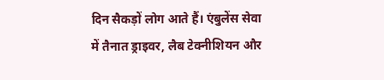दिन सैकड़ों लोग आते हैं। एंबुलेंस सेवा में तैनात ड्राइवर, लैब टेक्नीशियन और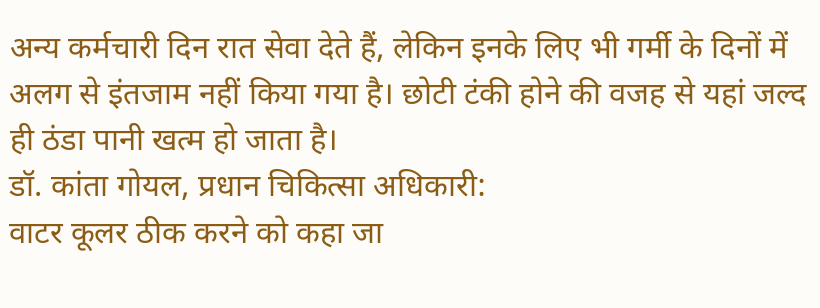अन्य कर्मचारी दिन रात सेवा देते हैं, लेकिन इनके लिए भी गर्मी के दिनों में अलग से इंतजाम नहीं किया गया है। छोटी टंकी होने की वजह से यहां जल्द ही ठंडा पानी खत्म हो जाता है।
डॉ. कांता गोयल, प्रधान चिकित्सा अधिकारी:
वाटर कूलर ठीक करने को कहा जा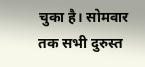चुका है। सोमवार तक सभी दुरुस्त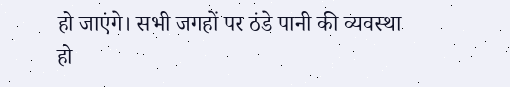हो जाएंगे। सभी जगहों पर ठंडे पानी की व्यवस्था हो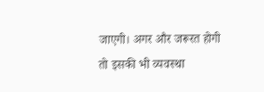जाएगी। अगर और जरूरत होगी तो इसकी भी व्यवस्था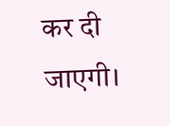कर दी जाएगी।